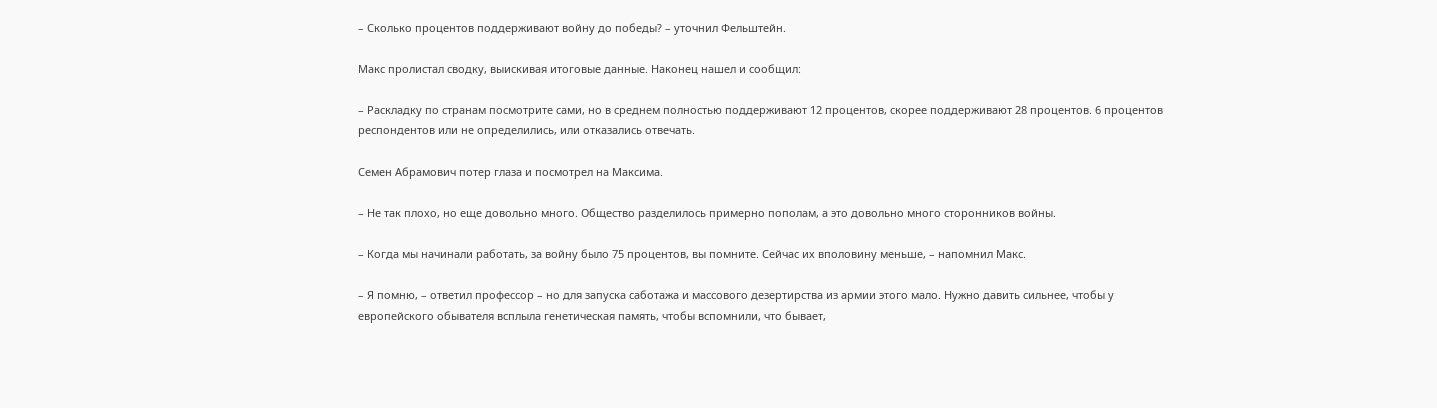– Сколько процентов поддерживают войну до победы? – уточнил Фельштейн.

Макс пролистал сводку, выискивая итоговые данные. Наконец нашел и сообщил:

– Раскладку по странам посмотрите сами, но в среднем полностью поддерживают 12 процентов, скорее поддерживают 28 процентов. 6 процентов респондентов или не определились, или отказались отвечать.

Семен Абрамович потер глаза и посмотрел на Максима.

– Не так плохо, но еще довольно много. Общество разделилось примерно пополам, а это довольно много сторонников войны.

– Когда мы начинали работать, за войну было 75 процентов, вы помните. Сейчас их вполовину меньше, – напомнил Макс.

– Я помню, – ответил профессор – но для запуска саботажа и массового дезертирства из армии этого мало. Нужно давить сильнее, чтобы у европейского обывателя всплыла генетическая память, чтобы вспомнили, что бывает,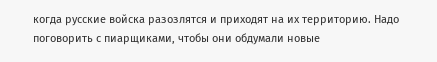когда русские войска разозлятся и приходят на их территорию. Надо поговорить с пиарщиками, чтобы они обдумали новые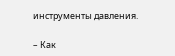инструменты давления.

– Как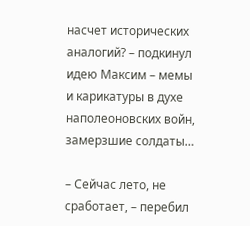насчет исторических аналогий? – подкинул идею Максим – мемы и карикатуры в духе наполеоновских войн, замерзшие солдаты…

– Сейчас лето, не сработает, – перебил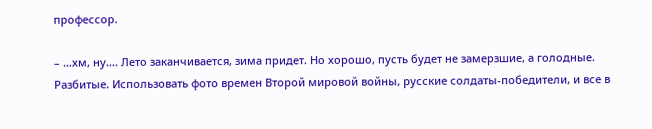профессор.

– …хм, ну…. Лето заканчивается, зима придет. Но хорошо, пусть будет не замерзшие, а голодные. Разбитые. Использовать фото времен Второй мировой войны, русские солдаты-победители, и все в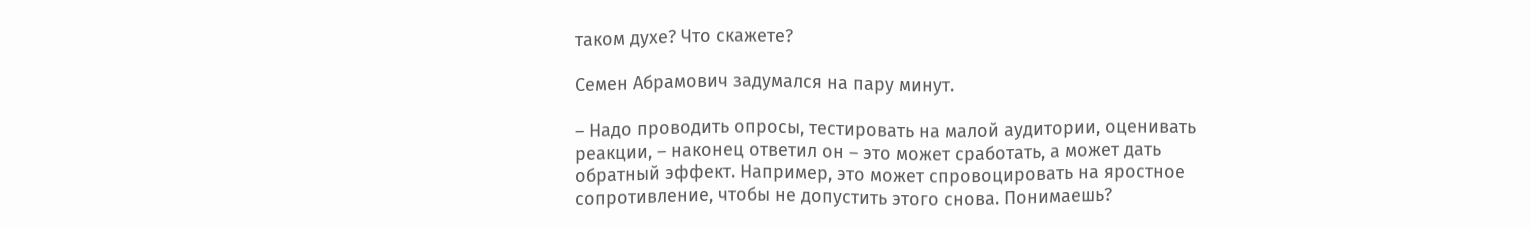таком духе? Что скажете?

Семен Абрамович задумался на пару минут.

– Надо проводить опросы, тестировать на малой аудитории, оценивать реакции, – наконец ответил он – это может сработать, а может дать обратный эффект. Например, это может спровоцировать на яростное сопротивление, чтобы не допустить этого снова. Понимаешь?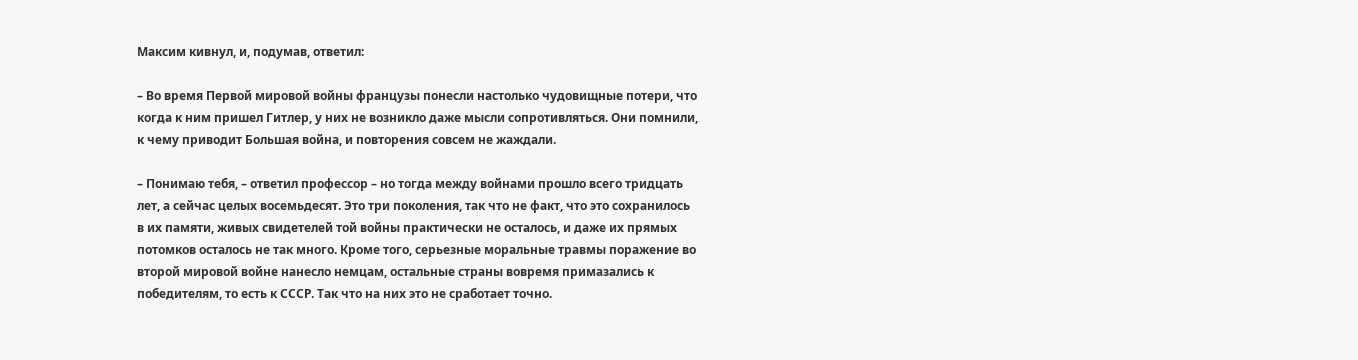Максим кивнул, и, подумав, ответил:

– Во время Первой мировой войны французы понесли настолько чудовищные потери, что когда к ним пришел Гитлер, у них не возникло даже мысли сопротивляться. Они помнили, к чему приводит Большая война, и повторения совсем не жаждали.

– Понимаю тебя, – ответил профессор – но тогда между войнами прошло всего тридцать лет, а сейчас целых восемьдесят. Это три поколения, так что не факт, что это сохранилось в их памяти, живых свидетелей той войны практически не осталось, и даже их прямых потомков осталось не так много. Кроме того, серьезные моральные травмы поражение во второй мировой войне нанесло немцам, остальные страны вовремя примазались к победителям, то есть к СССР. Так что на них это не сработает точно.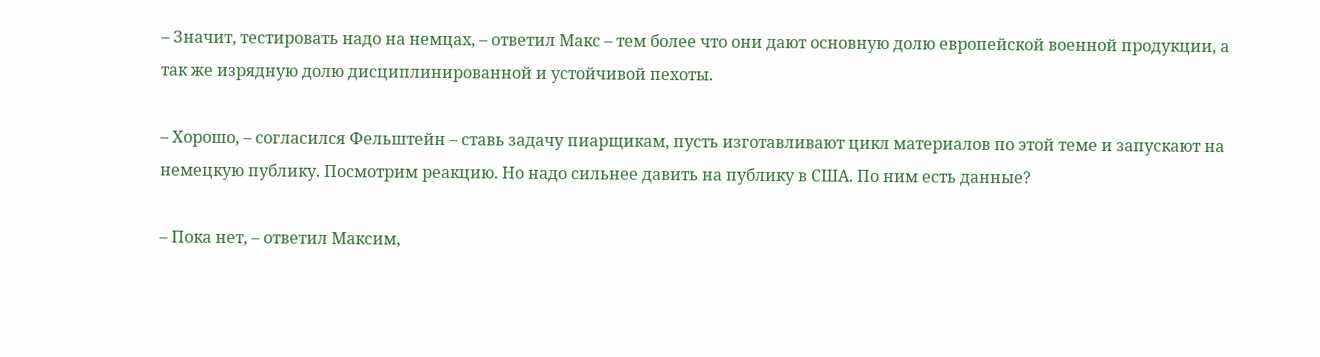– Значит, тестировать надо на немцах, – ответил Макс – тем более что они дают основную долю европейской военной продукции, а так же изрядную долю дисциплинированной и устойчивой пехоты.

– Хорошо, – согласился Фельштейн – ставь задачу пиарщикам, пусть изготавливают цикл материалов по этой теме и запускают на немецкую публику. Посмотрим реакцию. Но надо сильнее давить на публику в США. По ним есть данные?

– Пока нет, – ответил Максим,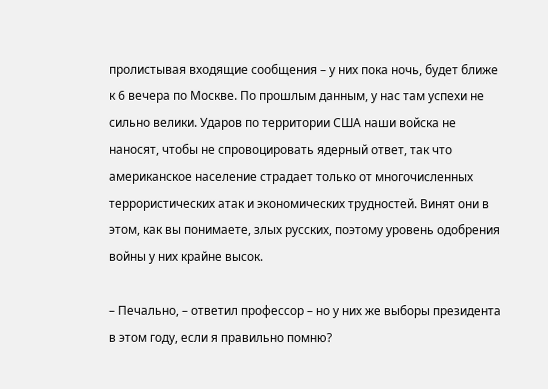пролистывая входящие сообщения – у них пока ночь, будет ближе к 6 вечера по Москве. По прошлым данным, у нас там успехи не сильно велики. Ударов по территории США наши войска не наносят, чтобы не спровоцировать ядерный ответ, так что американское население страдает только от многочисленных террористических атак и экономических трудностей. Винят они в этом, как вы понимаете, злых русских, поэтому уровень одобрения войны у них крайне высок.

– Печально, – ответил профессор – но у них же выборы президента в этом году, если я правильно помню?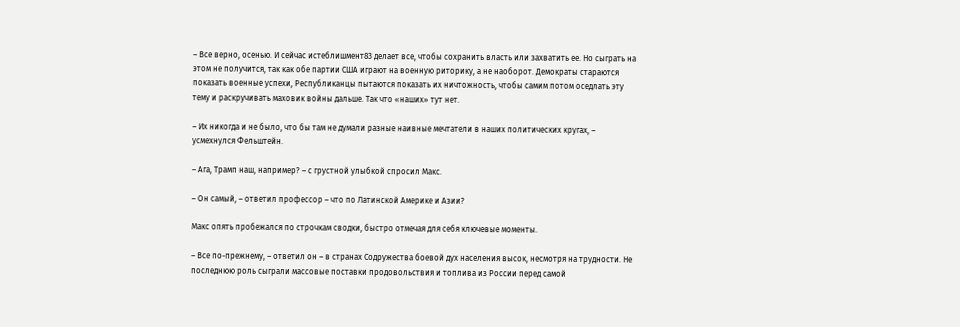– Все верно, осенью. И сейчас истеблишмент83 делает все, чтобы сохранить власть или захватить ее. Но сыграть на этом не получится, так как обе партии США играют на военную риторику, а не наоборот. Демократы стараются показать военные успехи, Республиканцы пытаются показать их ничтожность, чтобы самим потом оседлать эту тему и раскручивать маховик войны дальше. Так что «наших» тут нет.

– Их никогда и не было, что бы там не думали разные наивные мечтатели в наших политических кругах, – усмехнулся Фельштейн.

– Ага, Трамп наш, например? – с грустной улыбкой спросил Макс.

– Он самый, – ответил профессор – что по Латинской Америке и Азии?

Макс опять пробежался по строчкам сводки, быстро отмечая для себя ключевые моменты.

– Все по-прежнему, – ответил он – в странах Содружества боевой дух населения высок, несмотря на трудности. Не последнюю роль сыграли массовые поставки продовольствия и топлива из России перед самой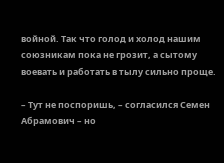войной. Так что голод и холод нашим союзникам пока не грозит, а сытому воевать и работать в тылу сильно проще.

– Тут не поспоришь, – согласился Семен Абрамович – но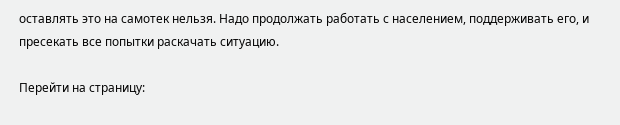оставлять это на самотек нельзя. Надо продолжать работать с населением, поддерживать его, и пресекать все попытки раскачать ситуацию.

Перейти на страницу: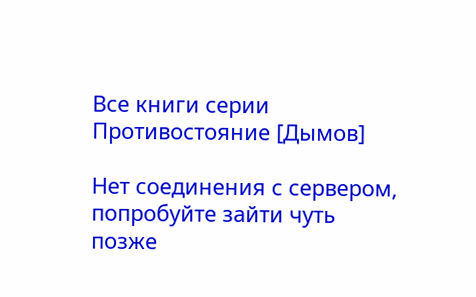Все книги серии Противостояние [Дымов]

Нет соединения с сервером, попробуйте зайти чуть позже